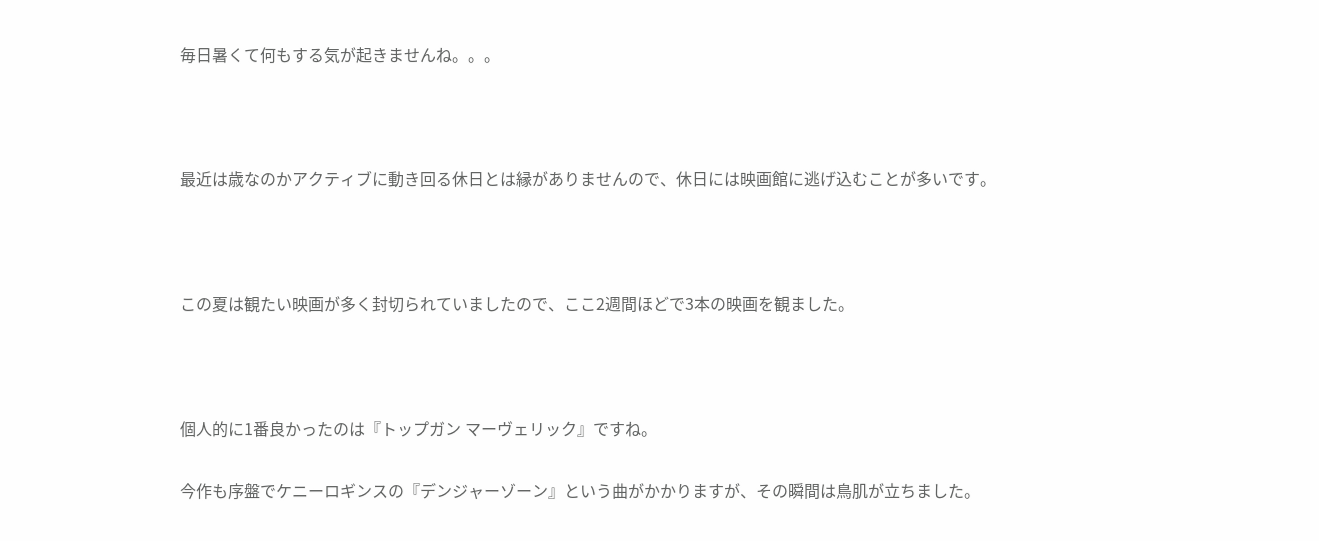毎日暑くて何もする気が起きませんね。。。



最近は歳なのかアクティブに動き回る休日とは縁がありませんので、休日には映画館に逃げ込むことが多いです。



この夏は観たい映画が多く封切られていましたので、ここ2週間ほどで3本の映画を観ました。



個人的に1番良かったのは『トップガン マーヴェリック』ですね。

今作も序盤でケニーロギンスの『デンジャーゾーン』という曲がかかりますが、その瞬間は鳥肌が立ちました。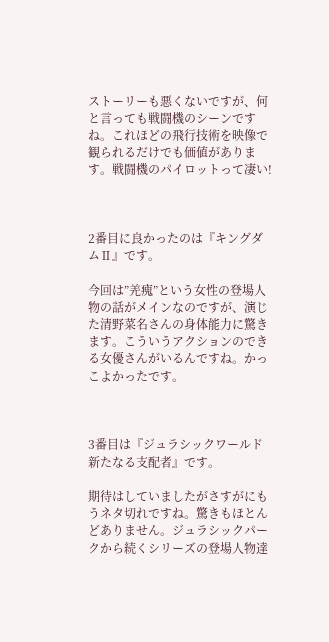ストーリーも悪くないですが、何と言っても戦闘機のシーンですね。これほどの飛行技術を映像で観られるだけでも価値があります。戦闘機のパイロットって凄い!



2番目に良かったのは『キングダムⅡ』です。

今回は”羌瘣”という女性の登場人物の話がメインなのですが、演じた清野菜名さんの身体能力に驚きます。こういうアクションのできる女優さんがいるんですね。かっこよかったです。



3番目は『ジュラシックワールド 新たなる支配者』です。

期待はしていましたがさすがにもうネタ切れですね。驚きもほとんどありません。ジュラシックパークから続くシリーズの登場人物達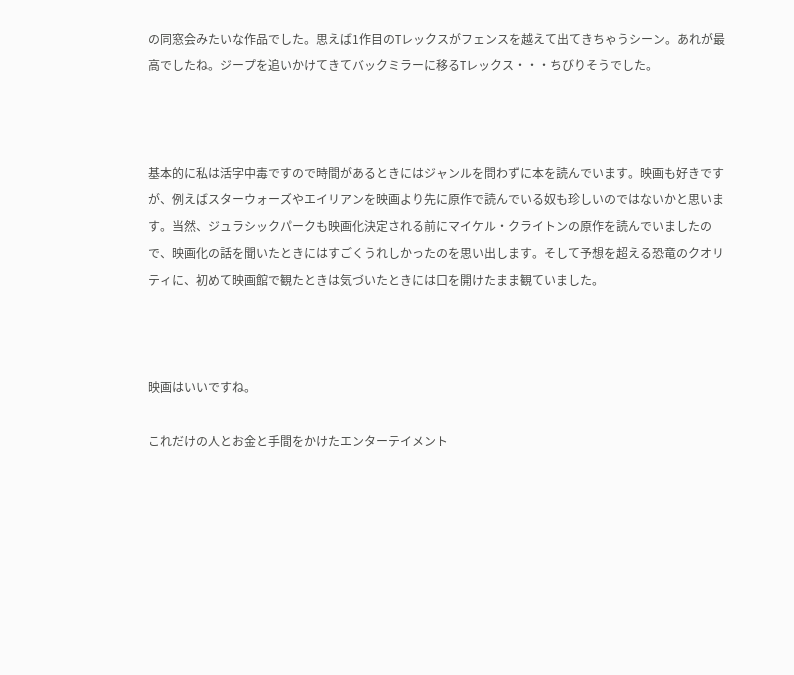の同窓会みたいな作品でした。思えば1作目のTレックスがフェンスを越えて出てきちゃうシーン。あれが最高でしたね。ジープを追いかけてきてバックミラーに移るTレックス・・・ちびりそうでした。



基本的に私は活字中毒ですので時間があるときにはジャンルを問わずに本を読んでいます。映画も好きですが、例えばスターウォーズやエイリアンを映画より先に原作で読んでいる奴も珍しいのではないかと思います。当然、ジュラシックパークも映画化決定される前にマイケル・クライトンの原作を読んでいましたので、映画化の話を聞いたときにはすごくうれしかったのを思い出します。そして予想を超える恐竜のクオリティに、初めて映画館で観たときは気づいたときには口を開けたまま観ていました。



映画はいいですね。

これだけの人とお金と手間をかけたエンターテイメント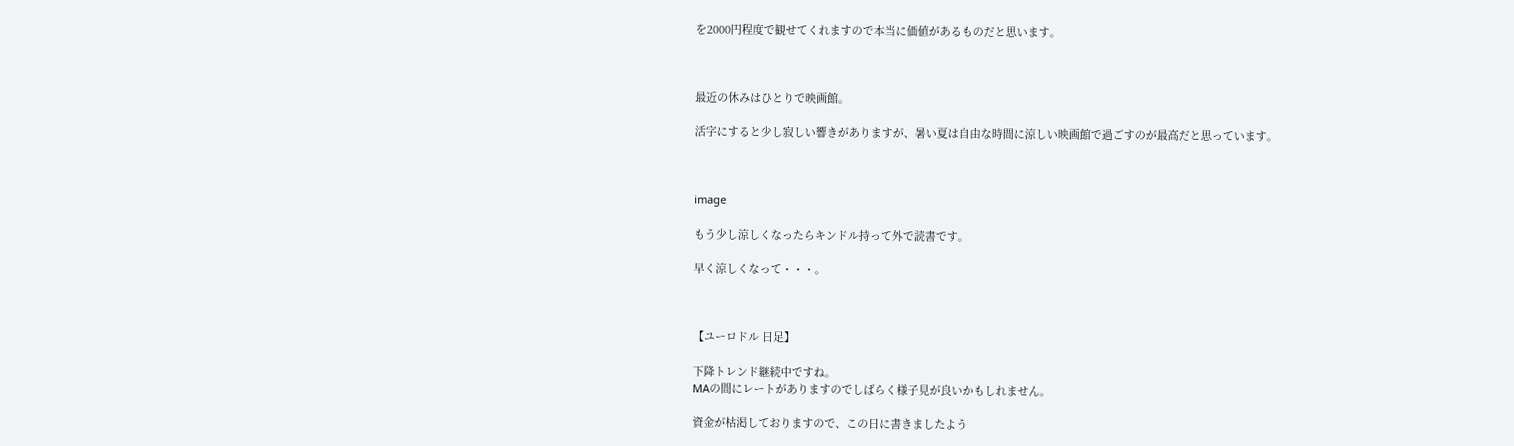を2000円程度で観せてくれますので本当に価値があるものだと思います。



最近の休みはひとりで映画館。

活字にすると少し寂しい響きがありますが、暑い夏は自由な時間に涼しい映画館で過ごすのが最高だと思っています。



image

もう少し涼しくなったらキンドル持って外で読書です。

早く涼しくなって・・・。



【ユーロドル 日足】

下降トレンド継続中ですね。
MAの間にレートがありますのでしばらく様子見が良いかもしれません。

資金が枯渇しておりますので、この日に書きましたよう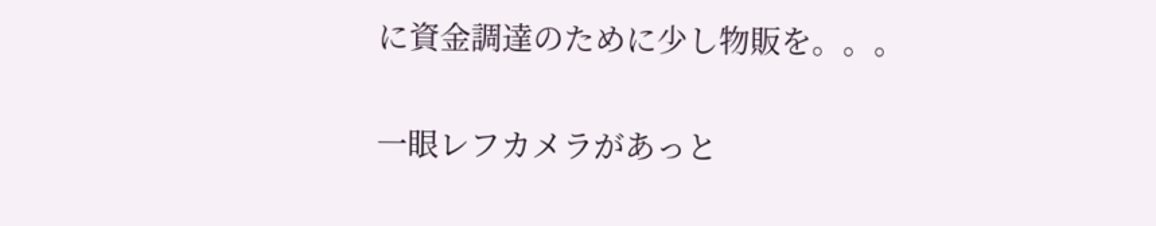に資金調達のために少し物販を。。。

一眼レフカメラがあっと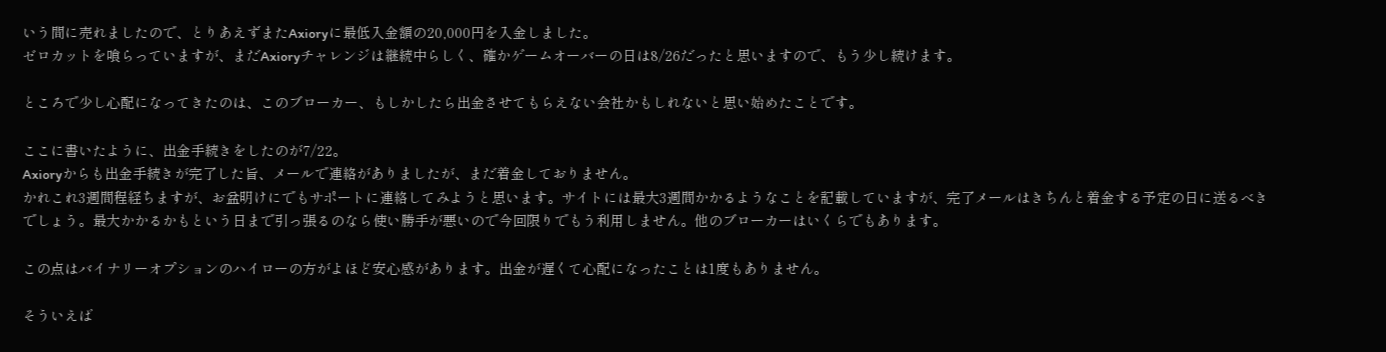いう間に売れましたので、とりあえずまたAxioryに最低入金額の20,000円を入金しました。
ゼロカットを喰らっていますが、まだAxioryチャレンジは継続中らしく、確かゲームオーバーの日は8/26だったと思いますので、もう少し続けます。

ところで少し心配になってきたのは、このブローカー、もしかしたら出金させてもらえない会社かもしれないと思い始めたことです。

ここに書いたように、出金手続きをしたのが7/22。
Axioryからも出金手続きが完了した旨、メールで連絡がありましたが、まだ着金しておりません。
かれこれ3週間程経ちますが、お盆明けにでもサポートに連絡してみようと思います。サイトには最大3週間かかるようなことを記載していますが、完了メールはきちんと着金する予定の日に送るべきでしょう。最大かかるかもという日まで引っ張るのなら使い勝手が悪いので今回限りでもう利用しません。他のブローカーはいくらでもあります。

この点はバイナリーオプションのハイローの方がよほど安心感があります。出金が遅くて心配になったことは1度もありません。

そういえば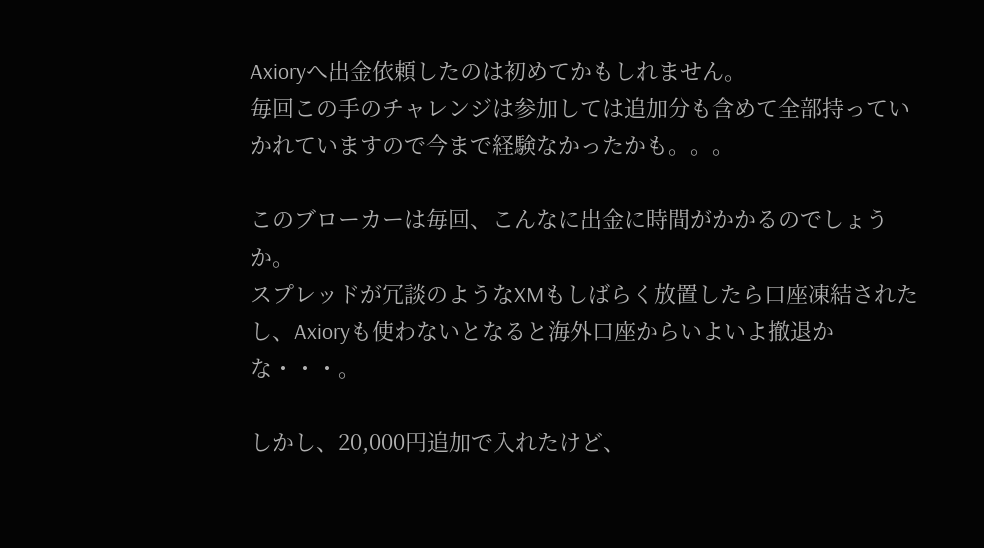Axioryへ出金依頼したのは初めてかもしれません。
毎回この手のチャレンジは参加しては追加分も含めて全部持っていかれていますので今まで経験なかったかも。。。

このブローカーは毎回、こんなに出金に時間がかかるのでしょうか。
スプレッドが冗談のようなXMもしばらく放置したら口座凍結されたし、Axioryも使わないとなると海外口座からいよいよ撤退かな・・・。

しかし、20,000円追加で入れたけど、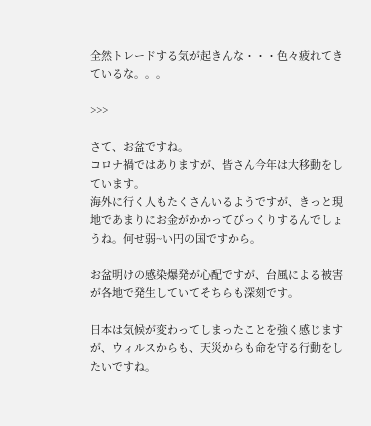全然トレードする気が起きんな・・・色々疲れてきているな。。。

>>>

さて、お盆ですね。
コロナ禍ではありますが、皆さん今年は大移動をしています。
海外に行く人もたくさんいるようですが、きっと現地であまりにお金がかかってびっくりするんでしょうね。何せ弱~い円の国ですから。

お盆明けの感染爆発が心配ですが、台風による被害が各地で発生していてそちらも深刻です。

日本は気候が変わってしまったことを強く感じますが、ウィルスからも、天災からも命を守る行動をしたいですね。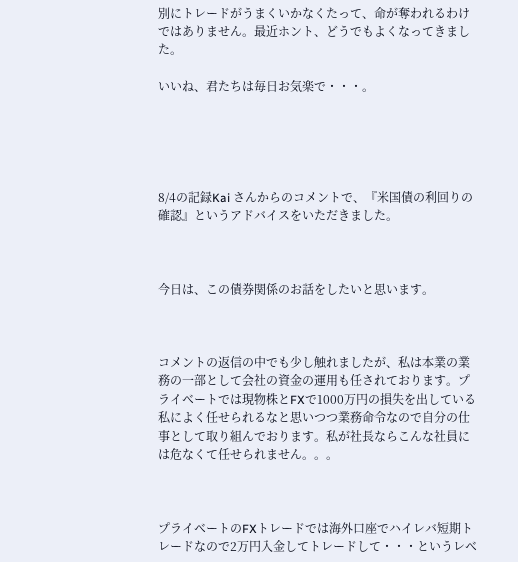別にトレードがうまくいかなくたって、命が奪われるわけではありません。最近ホント、どうでもよくなってきました。

いいね、君たちは毎日お気楽で・・・。





8/4の記録Kai さんからのコメントで、『米国債の利回りの確認』というアドバイスをいただきました。



今日は、この債券関係のお話をしたいと思います。



コメントの返信の中でも少し触れましたが、私は本業の業務の一部として会社の資金の運用も任されております。プライベートでは現物株とFXで1000万円の損失を出している私によく任せられるなと思いつつ業務命令なので自分の仕事として取り組んでおります。私が社長ならこんな社員には危なくて任せられません。。。



プライベートのFXトレードでは海外口座でハイレバ短期トレードなので2万円入金してトレードして・・・というレベ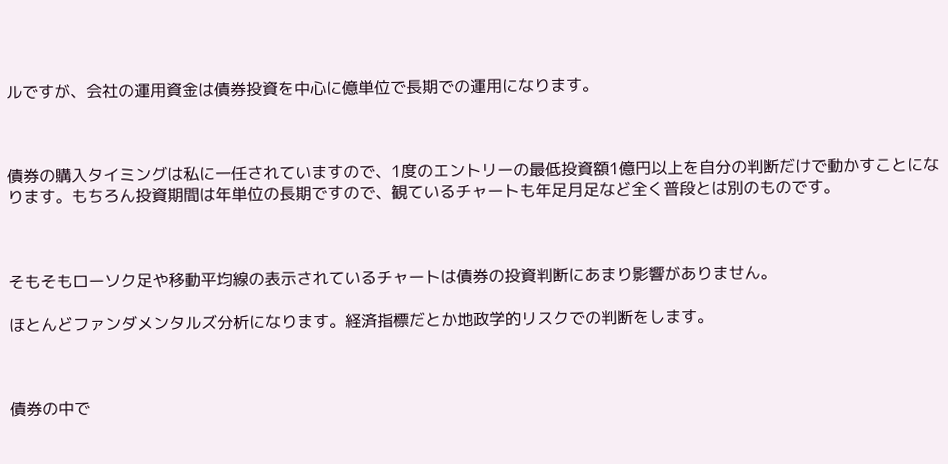ルですが、会社の運用資金は債券投資を中心に億単位で長期での運用になります。



債券の購入タイミングは私に一任されていますので、1度のエントリーの最低投資額1億円以上を自分の判断だけで動かすことになります。もちろん投資期間は年単位の長期ですので、観ているチャートも年足月足など全く普段とは別のものです。



そもそもローソク足や移動平均線の表示されているチャートは債券の投資判断にあまり影響がありません。

ほとんどファンダメンタルズ分析になります。経済指標だとか地政学的リスクでの判断をします。



債券の中で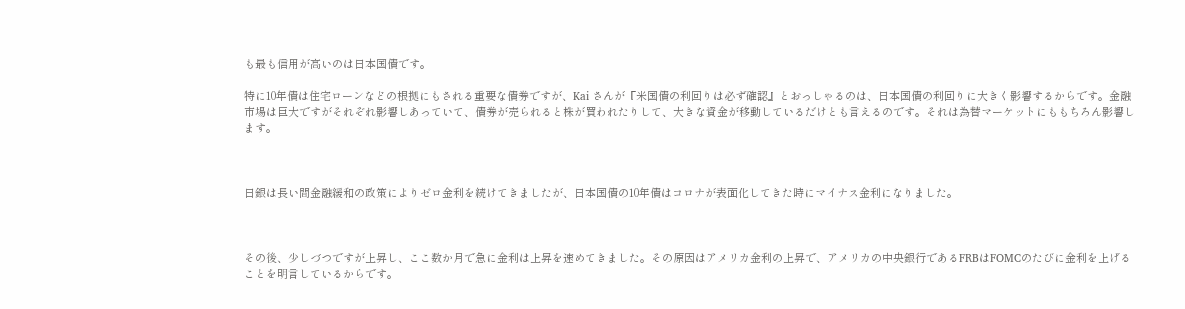も最も信用が高いのは日本国債です。

特に10年債は住宅ローンなどの根拠にもされる重要な債券ですが、Kai さんが『米国債の利回りは必ず確認』とおっしゃるのは、日本国債の利回りに大きく影響するからです。金融市場は巨大ですがそれぞれ影響しあっていて、債券が売られると株が買われたりして、大きな資金が移動しているだけとも言えるのです。それは為替マーケットにももちろん影響します。



日銀は長い間金融緩和の政策によりゼロ金利を続けてきましたが、日本国債の10年債はコロナが表面化してきた時にマイナス金利になりました。



その後、少しづつですが上昇し、ここ数か月で急に金利は上昇を速めてきました。その原因はアメリカ金利の上昇で、アメリカの中央銀行であるFRBはFOMCのたびに金利を上げることを明言しているからです。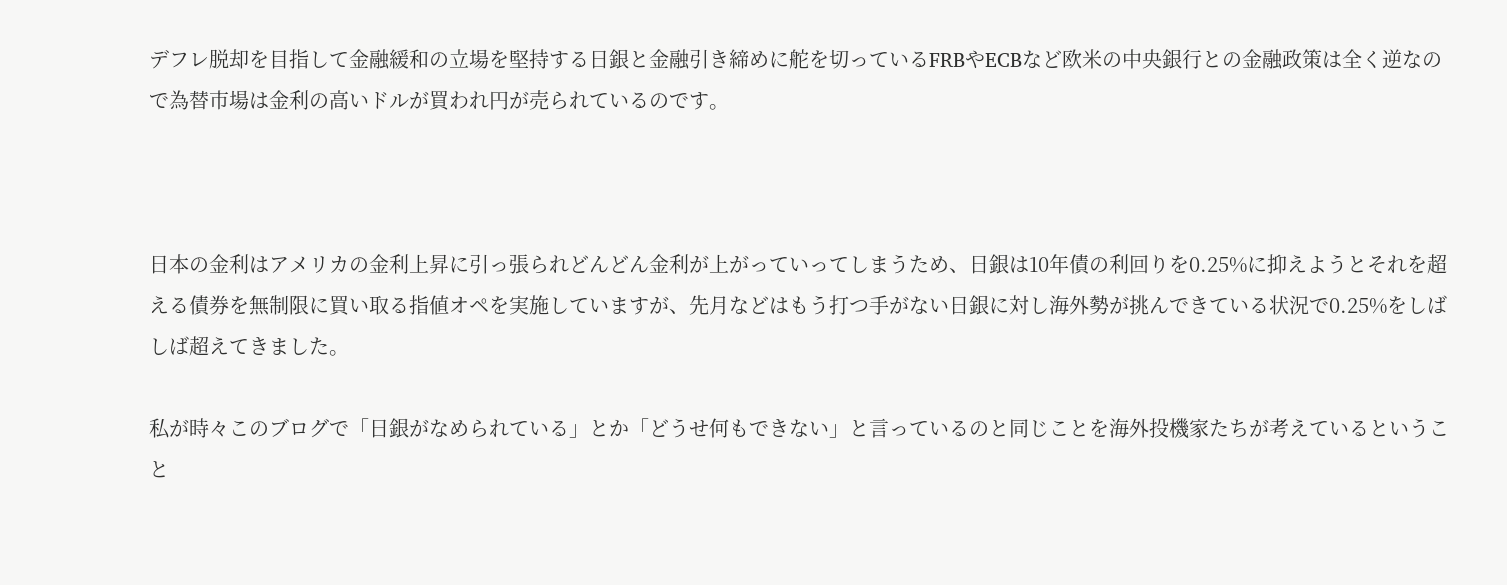デフレ脱却を目指して金融緩和の立場を堅持する日銀と金融引き締めに舵を切っているFRBやECBなど欧米の中央銀行との金融政策は全く逆なので為替市場は金利の高いドルが買われ円が売られているのです。



日本の金利はアメリカの金利上昇に引っ張られどんどん金利が上がっていってしまうため、日銀は10年債の利回りを0.25%に抑えようとそれを超える債券を無制限に買い取る指値オペを実施していますが、先月などはもう打つ手がない日銀に対し海外勢が挑んできている状況で0.25%をしばしば超えてきました。

私が時々このブログで「日銀がなめられている」とか「どうせ何もできない」と言っているのと同じことを海外投機家たちが考えているということ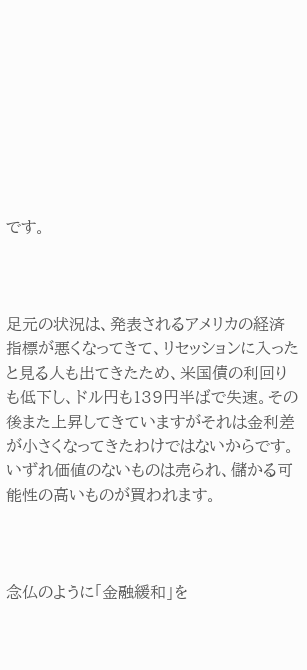です。



足元の状況は、発表されるアメリカの経済指標が悪くなってきて、リセッションに入ったと見る人も出てきたため、米国債の利回りも低下し、ドル円も139円半ばで失速。その後また上昇してきていますがそれは金利差が小さくなってきたわけではないからです。いずれ価値のないものは売られ、儲かる可能性の高いものが買われます。



念仏のように「金融緩和」を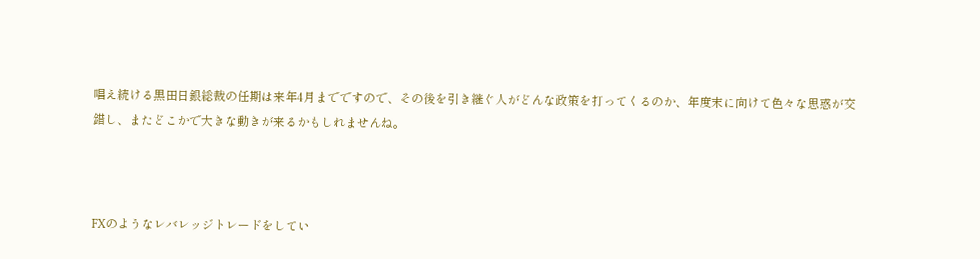唱え続ける黒田日銀総裁の任期は来年4月までですので、その後を引き継ぐ人がどんな政策を打ってくるのか、年度末に向けて色々な思惑が交錯し、またどこかで大きな動きが来るかもしれませんね。



FXのようなレバレッジトレードをしてい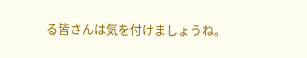る皆さんは気を付けましょうね。